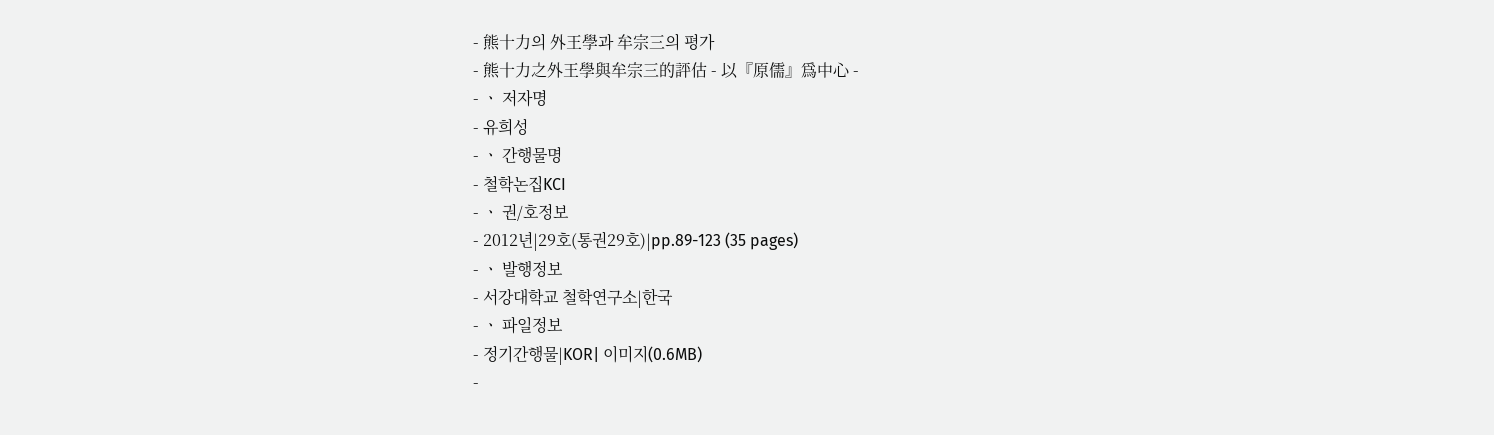- 熊十力의 外王學과 牟宗三의 평가
- 熊十力之外王學與牟宗三的評估 - 以『原儒』爲中心 -
- ㆍ 저자명
- 유희성
- ㆍ 간행물명
- 철학논집KCI
- ㆍ 권/호정보
- 2012년|29호(통권29호)|pp.89-123 (35 pages)
- ㆍ 발행정보
- 서강대학교 철학연구소|한국
- ㆍ 파일정보
- 정기간행물|KOR| 이미지(0.6MB)
-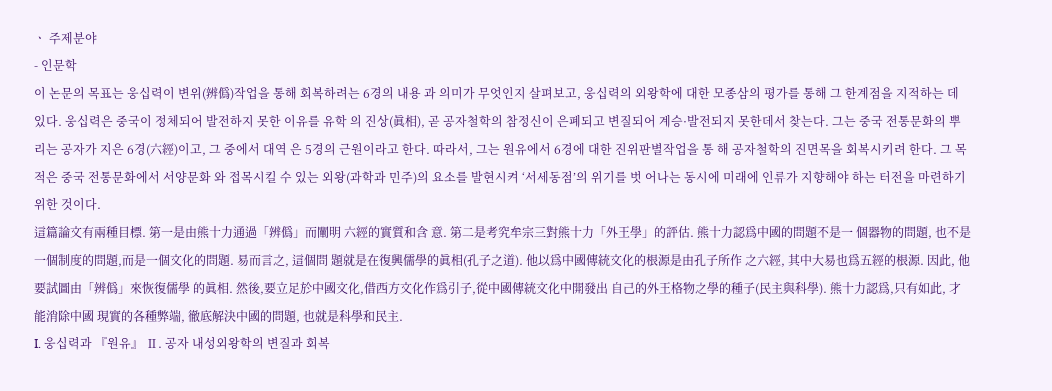ㆍ 주제분야
- 인문학
이 논문의 목표는 웅십력이 변위(辨僞)작업을 통해 회복하려는 6경의 내용 과 의미가 무엇인지 살펴보고, 웅십력의 외왕학에 대한 모종삼의 평가를 통해 그 한계점을 지적하는 데 있다. 웅십력은 중국이 정체되어 발전하지 못한 이유를 유학 의 진상(眞相), 곧 공자철학의 참정신이 은폐되고 변질되어 계승·발전되지 못한데서 찾는다. 그는 중국 전통문화의 뿌리는 공자가 지은 6경(六經)이고, 그 중에서 대역 은 5경의 근원이라고 한다. 따라서, 그는 원유에서 6경에 대한 진위판별작업을 통 해 공자철학의 진면목을 회복시키려 한다. 그 목적은 중국 전통문화에서 서양문화 와 접목시킬 수 있는 외왕(과학과 민주)의 요소를 발현시켜 ‘서세동점’의 위기를 벗 어나는 동시에 미래에 인류가 지향해야 하는 터전을 마련하기 위한 것이다.
這篇論文有兩種目標. 第一是由熊十力通過「辨僞」而闡明 六經的實質和含 意. 第二是考究牟宗三對熊十力「外王學」的評估. 熊十力認爲中國的問題不是一 個器物的問題, 也不是一個制度的問題,而是一個文化的問題. 易而言之, 這個問 題就是在復興儒學的眞相(孔子之道). 他以爲中國傳統文化的根源是由孔子所作 之六經, 其中大易也爲五經的根源. 因此, 他要試圖由「辨僞」來恢復儒學 的眞相. 然後,要立足於中國文化,借西方文化作爲引子,從中國傳統文化中開發出 自己的外王格物之學的種子(民主與科學). 熊十力認爲,只有如此, 才能消除中國 現實的各種弊端, 徹底解決中國的問題, 也就是科學和民主.
I. 웅십력과 『원유』 Ⅱ. 공자 내성외왕학의 변질과 회복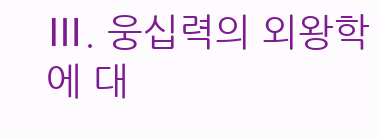Ⅲ. 웅십력의 외왕학에 대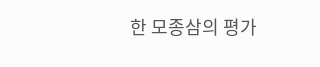한 모종삼의 평가